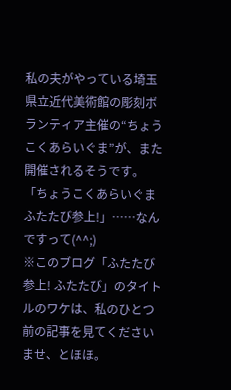私の夫がやっている埼玉県立近代美術館の彫刻ボランティア主催の“ちょうこくあらいぐま”が、また開催されるそうです。
「ちょうこくあらいぐま ふたたび参上!」……なんですって(^^;)
※このブログ「ふたたび参上! ふたたび」のタイトルのワケは、私のひとつ前の記事を見てくださいませ、とほほ。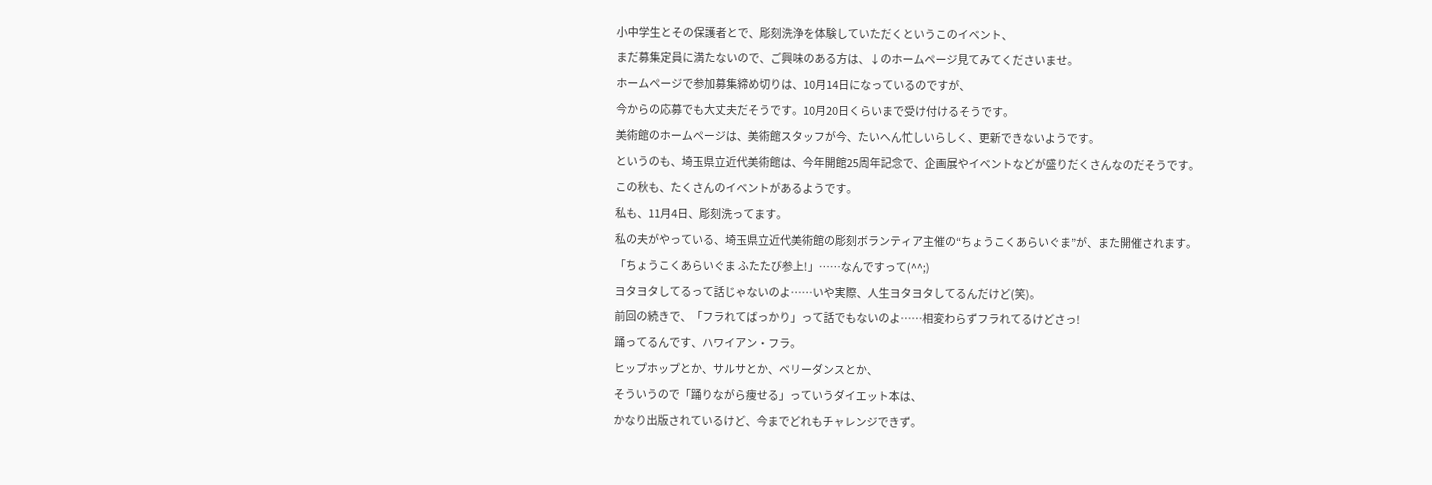小中学生とその保護者とで、彫刻洗浄を体験していただくというこのイベント、
まだ募集定員に満たないので、ご興味のある方は、↓のホームページ見てみてくださいませ。
ホームページで参加募集締め切りは、10月14日になっているのですが、
今からの応募でも大丈夫だそうです。10月20日くらいまで受け付けるそうです。
美術館のホームページは、美術館スタッフが今、たいへん忙しいらしく、更新できないようです。
というのも、埼玉県立近代美術館は、今年開館25周年記念で、企画展やイベントなどが盛りだくさんなのだそうです。
この秋も、たくさんのイベントがあるようです。
私も、11月4日、彫刻洗ってます。
私の夫がやっている、埼玉県立近代美術館の彫刻ボランティア主催の“ちょうこくあらいぐま”が、また開催されます。
「ちょうこくあらいぐま ふたたび参上!」……なんですって(^^;)
ヨタヨタしてるって話じゃないのよ……いや実際、人生ヨタヨタしてるんだけど(笑)。
前回の続きで、「フラれてばっかり」って話でもないのよ……相変わらずフラれてるけどさっ!
踊ってるんです、ハワイアン・フラ。
ヒップホップとか、サルサとか、ベリーダンスとか、
そういうので「踊りながら痩せる」っていうダイエット本は、
かなり出版されているけど、今までどれもチャレンジできず。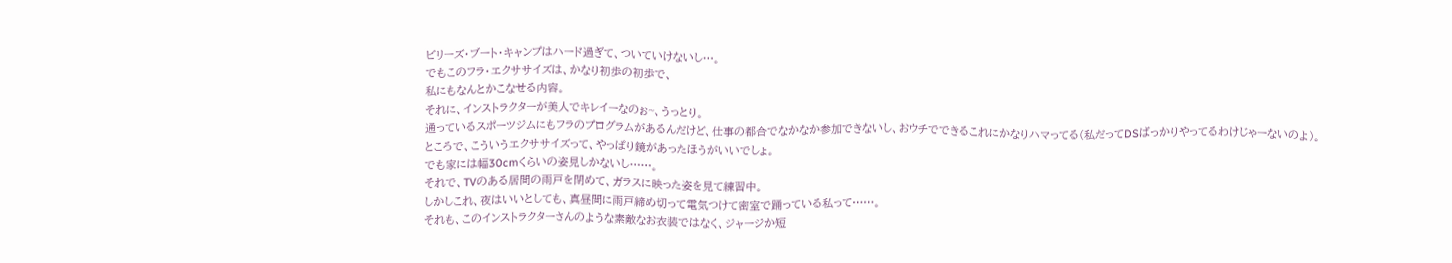ビリーズ・ブート・キャンプはハード過ぎて、ついていけないし…。
でもこのフラ・エクササイズは、かなり初歩の初歩で、
私にもなんとかこなせる内容。
それに、インストラクターが美人でキレイーなのぉ~、うっとり。
通っているスポーツジムにもフラのプログラムがあるんだけど、仕事の都合でなかなか参加できないし、おウチでできるこれにかなりハマってる(私だってDSばっかりやってるわけじゃーないのよ)。
ところで、こういうエクササイズって、やっぱり鏡があったほうがいいでしょ。
でも家には幅30cmくらいの姿見しかないし……。
それで、TVのある居間の雨戸を閉めて、ガラスに映った姿を見て練習中。
しかしこれ、夜はいいとしても、真昼間に雨戸締め切って電気つけて密室で踊っている私って……。
それも、このインストラクターさんのような素敵なお衣装ではなく、ジャージか短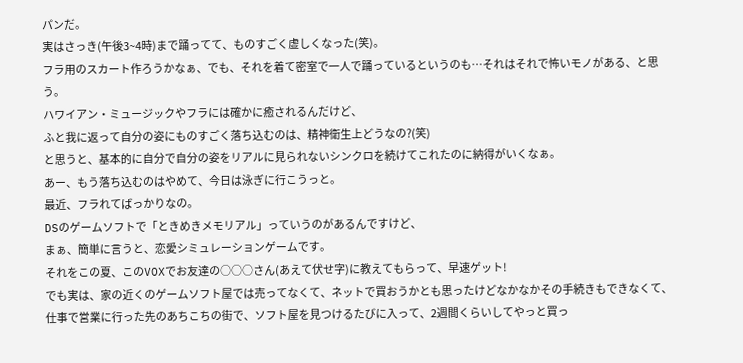パンだ。
実はさっき(午後3~4時)まで踊ってて、ものすごく虚しくなった(笑)。
フラ用のスカート作ろうかなぁ、でも、それを着て密室で一人で踊っているというのも…それはそれで怖いモノがある、と思う。
ハワイアン・ミュージックやフラには確かに癒されるんだけど、
ふと我に返って自分の姿にものすごく落ち込むのは、精神衛生上どうなの?(笑)
と思うと、基本的に自分で自分の姿をリアルに見られないシンクロを続けてこれたのに納得がいくなぁ。
あー、もう落ち込むのはやめて、今日は泳ぎに行こうっと。
最近、フラれてばっかりなの。
DSのゲームソフトで「ときめきメモリアル」っていうのがあるんですけど、
まぁ、簡単に言うと、恋愛シミュレーションゲームです。
それをこの夏、このVOXでお友達の○○○さん(あえて伏せ字)に教えてもらって、早速ゲット!
でも実は、家の近くのゲームソフト屋では売ってなくて、ネットで買おうかとも思ったけどなかなかその手続きもできなくて、仕事で営業に行った先のあちこちの街で、ソフト屋を見つけるたびに入って、2週間くらいしてやっと買っ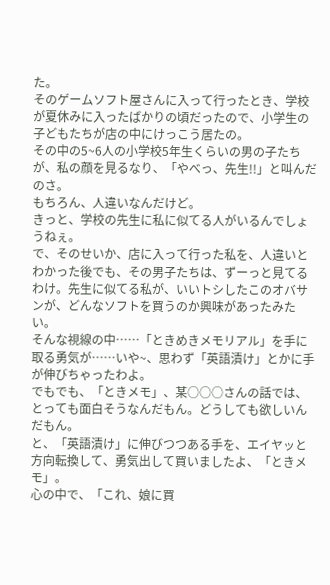た。
そのゲームソフト屋さんに入って行ったとき、学校が夏休みに入ったばかりの頃だったので、小学生の子どもたちが店の中にけっこう居たの。
その中の5~6人の小学校5年生くらいの男の子たちが、私の顔を見るなり、「やべっ、先生!!」と叫んだのさ。
もちろん、人違いなんだけど。
きっと、学校の先生に私に似てる人がいるんでしょうねぇ。
で、そのせいか、店に入って行った私を、人違いとわかった後でも、その男子たちは、ずーっと見てるわけ。先生に似てる私が、いいトシしたこのオバサンが、どんなソフトを買うのか興味があったみたい。
そんな視線の中……「ときめきメモリアル」を手に取る勇気が……いや~、思わず「英語漬け」とかに手が伸びちゃったわよ。
でもでも、「ときメモ」、某○○○さんの話では、とっても面白そうなんだもん。どうしても欲しいんだもん。
と、「英語漬け」に伸びつつある手を、エイヤッと方向転換して、勇気出して買いましたよ、「ときメモ」。
心の中で、「これ、娘に買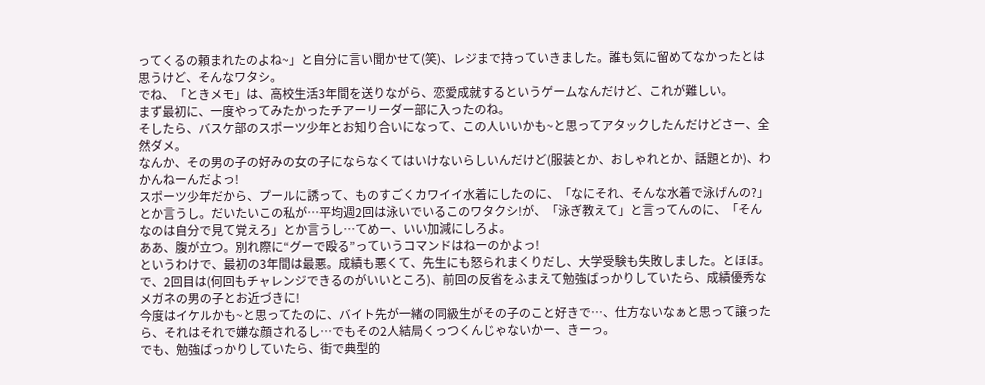ってくるの頼まれたのよね~」と自分に言い聞かせて(笑)、レジまで持っていきました。誰も気に留めてなかったとは思うけど、そんなワタシ。
でね、「ときメモ」は、高校生活3年間を送りながら、恋愛成就するというゲームなんだけど、これが難しい。
まず最初に、一度やってみたかったチアーリーダー部に入ったのね。
そしたら、バスケ部のスポーツ少年とお知り合いになって、この人いいかも~と思ってアタックしたんだけどさー、全然ダメ。
なんか、その男の子の好みの女の子にならなくてはいけないらしいんだけど(服装とか、おしゃれとか、話題とか)、わかんねーんだよっ!
スポーツ少年だから、プールに誘って、ものすごくカワイイ水着にしたのに、「なにそれ、そんな水着で泳げんの?」とか言うし。だいたいこの私が…平均週2回は泳いでいるこのワタクシ!が、「泳ぎ教えて」と言ってんのに、「そんなのは自分で見て覚えろ」とか言うし…てめー、いい加減にしろよ。
ああ、腹が立つ。別れ際に“グーで殴る”っていうコマンドはねーのかよっ!
というわけで、最初の3年間は最悪。成績も悪くて、先生にも怒られまくりだし、大学受験も失敗しました。とほほ。
で、2回目は(何回もチャレンジできるのがいいところ)、前回の反省をふまえて勉強ばっかりしていたら、成績優秀なメガネの男の子とお近づきに!
今度はイケルかも~と思ってたのに、バイト先が一緒の同級生がその子のこと好きで…、仕方ないなぁと思って譲ったら、それはそれで嫌な顔されるし…でもその2人結局くっつくんじゃないかー、きーっ。
でも、勉強ばっかりしていたら、街で典型的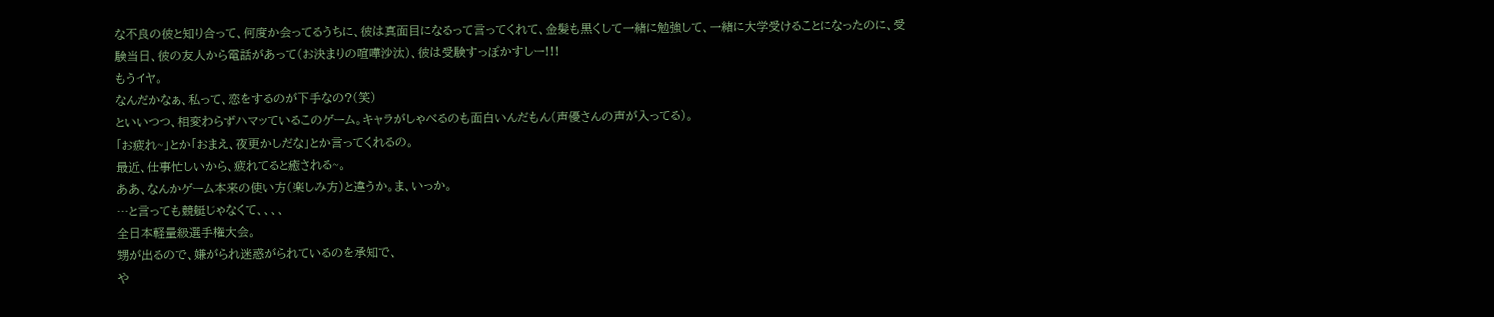な不良の彼と知り合って、何度か会ってるうちに、彼は真面目になるって言ってくれて、金髪も黒くして一緒に勉強して、一緒に大学受けることになったのに、受験当日、彼の友人から電話があって(お決まりの喧嘩沙汰)、彼は受験すっぽかすしー!!!
もうイヤ。
なんだかなぁ、私って、恋をするのが下手なの?(笑)
といいつつ、相変わらずハマッているこのゲーム。キャラがしゃべるのも面白いんだもん(声優さんの声が入ってる)。
「お疲れ~」とか「おまえ、夜更かしだな」とか言ってくれるの。
最近、仕事忙しいから、疲れてると癒される~。
ああ、なんかゲーム本来の使い方(楽しみ方)と違うか。ま、いっか。
…と言っても競艇じゃなくて、、、、
全日本軽量級選手権大会。
甥が出るので、嫌がられ迷惑がられているのを承知で、
や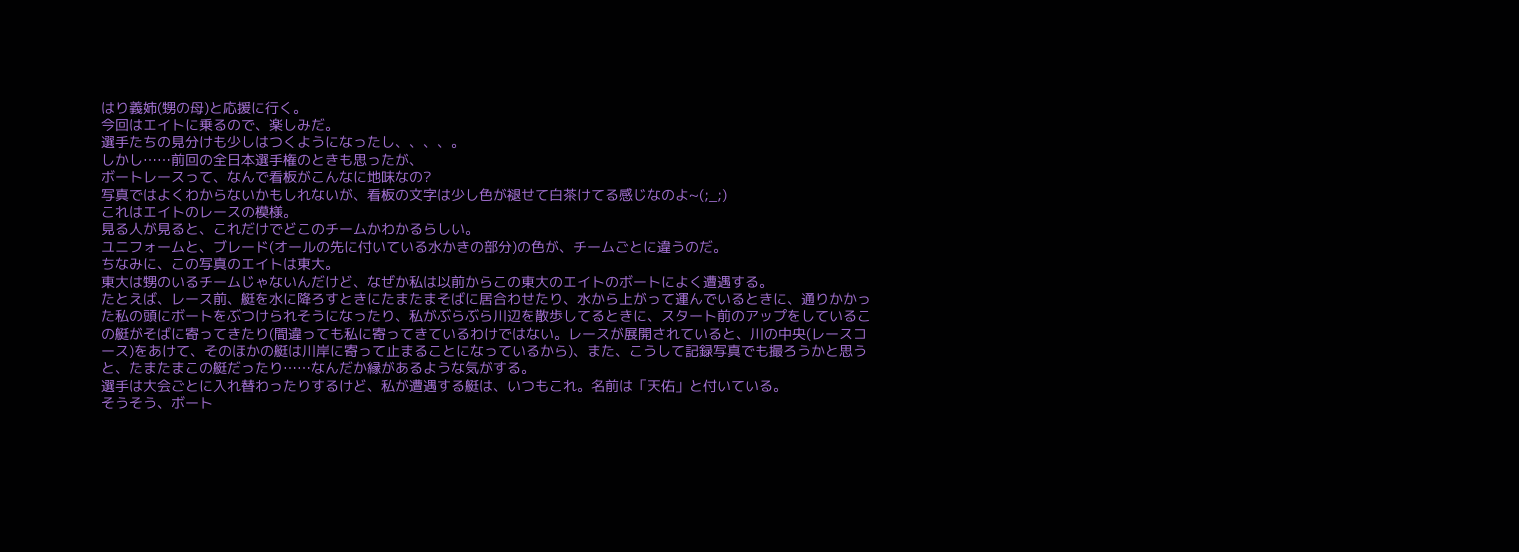はり義姉(甥の母)と応援に行く。
今回はエイトに乗るので、楽しみだ。
選手たちの見分けも少しはつくようになったし、、、、。
しかし……前回の全日本選手権のときも思ったが、
ボートレースって、なんで看板がこんなに地味なの?
写真ではよくわからないかもしれないが、看板の文字は少し色が褪せて白茶けてる感じなのよ~(;_;)
これはエイトのレースの模様。
見る人が見ると、これだけでどこのチームかわかるらしい。
ユニフォームと、ブレード(オールの先に付いている水かきの部分)の色が、チームごとに違うのだ。
ちなみに、この写真のエイトは東大。
東大は甥のいるチームじゃないんだけど、なぜか私は以前からこの東大のエイトのボートによく遭遇する。
たとえば、レース前、艇を水に降ろすときにたまたまそばに居合わせたり、水から上がって運んでいるときに、通りかかった私の頭にボートをぶつけられそうになったり、私がぶらぶら川辺を散歩してるときに、スタート前のアップをしているこの艇がそばに寄ってきたり(間違っても私に寄ってきているわけではない。レースが展開されていると、川の中央(レースコース)をあけて、そのほかの艇は川岸に寄って止まることになっているから)、また、こうして記録写真でも撮ろうかと思うと、たまたまこの艇だったり……なんだか縁があるような気がする。
選手は大会ごとに入れ替わったりするけど、私が遭遇する艇は、いつもこれ。名前は「天佑」と付いている。
そうそう、ボート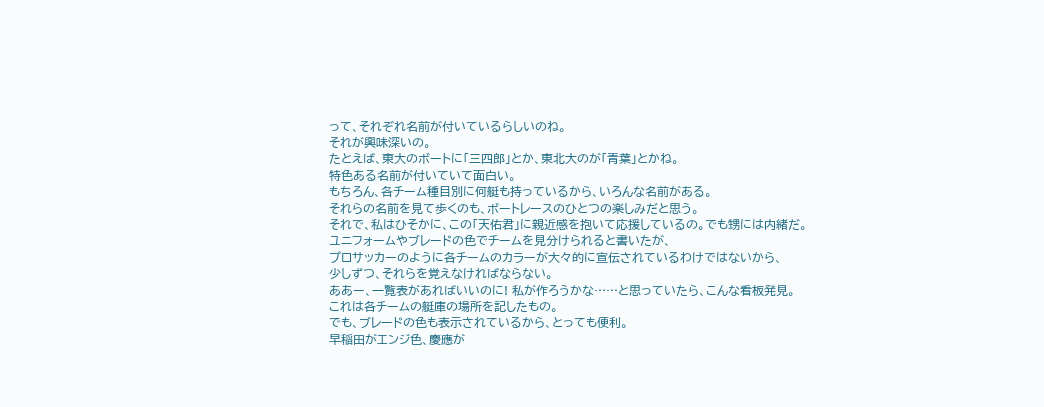って、それぞれ名前が付いているらしいのね。
それが興味深いの。
たとえば、東大のボートに「三四郎」とか、東北大のが「青葉」とかね。
特色ある名前が付いていて面白い。
もちろん、各チーム種目別に何艇も持っているから、いろんな名前がある。
それらの名前を見て歩くのも、ボートレースのひとつの楽しみだと思う。
それで、私はひそかに、この「天佑君」に親近感を抱いて応援しているの。でも甥には内緒だ。
ユニフォームやブレードの色でチームを見分けられると書いたが、
プロサッカーのように各チームのカラーが大々的に宣伝されているわけではないから、
少しずつ、それらを覚えなければならない。
ああー、一覧表があればいいのに! 私が作ろうかな……と思っていたら、こんな看板発見。
これは各チームの艇庫の場所を記したもの。
でも、ブレードの色も表示されているから、とっても便利。
早稲田がエンジ色、慶應が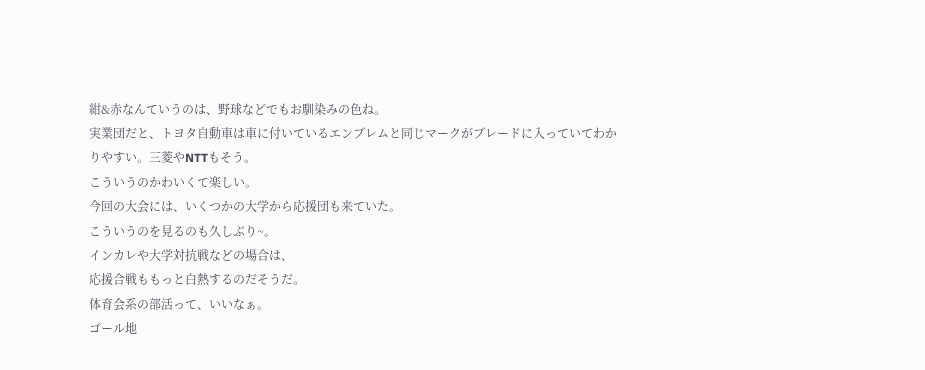紺&赤なんていうのは、野球などでもお馴染みの色ね。
実業団だと、トヨタ自動車は車に付いているエンブレムと同じマークがブレードに入っていてわかりやすい。三菱やNTTもそう。
こういうのかわいくて楽しい。
今回の大会には、いくつかの大学から応援団も来ていた。
こういうのを見るのも久しぶり~。
インカレや大学対抗戦などの場合は、
応援合戦ももっと白熱するのだそうだ。
体育会系の部活って、いいなぁ。
ゴール地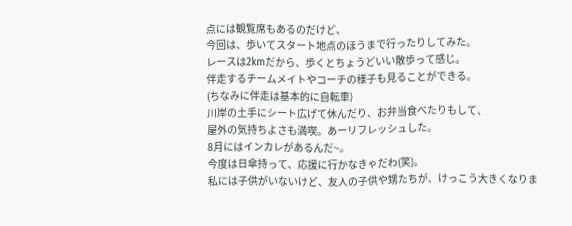点には観覧席もあるのだけど、
今回は、歩いてスタート地点のほうまで行ったりしてみた。
レースは2kmだから、歩くとちょうどいい散歩って感じ。
伴走するチームメイトやコーチの様子も見ることができる。
(ちなみに伴走は基本的に自転車)
川岸の土手にシート広げて休んだり、お弁当食べたりもして、
屋外の気持ちよさも満喫。あーリフレッシュした。
8月にはインカレがあるんだ~。
今度は日傘持って、応援に行かなきゃだわ(笑)。
私には子供がいないけど、友人の子供や甥たちが、けっこう大きくなりま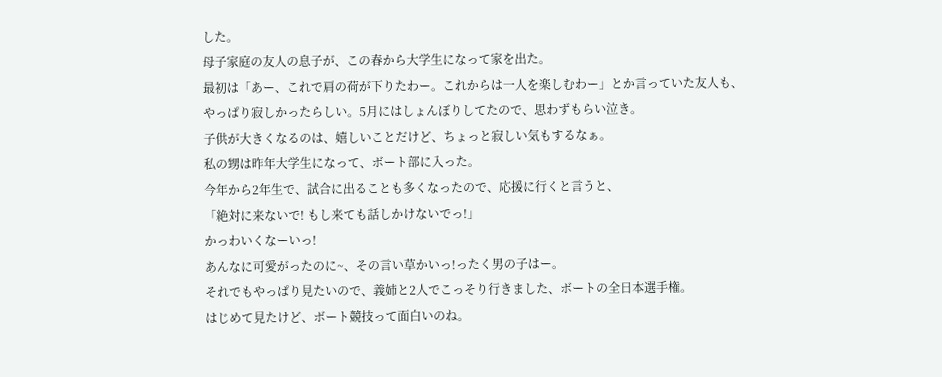した。
母子家庭の友人の息子が、この春から大学生になって家を出た。
最初は「あー、これで肩の荷が下りたわー。これからは一人を楽しむわー」とか言っていた友人も、
やっぱり寂しかったらしい。5月にはしょんぼりしてたので、思わずもらい泣き。
子供が大きくなるのは、嬉しいことだけど、ちょっと寂しい気もするなぁ。
私の甥は昨年大学生になって、ボート部に入った。
今年から2年生で、試合に出ることも多くなったので、応援に行くと言うと、
「絶対に来ないで! もし来ても話しかけないでっ!」
かっわいくなーいっ!
あんなに可愛がったのに~、その言い草かいっ!ったく男の子はー。
それでもやっぱり見たいので、義姉と2人でこっそり行きました、ボートの全日本選手権。
はじめて見たけど、ボート競技って面白いのね。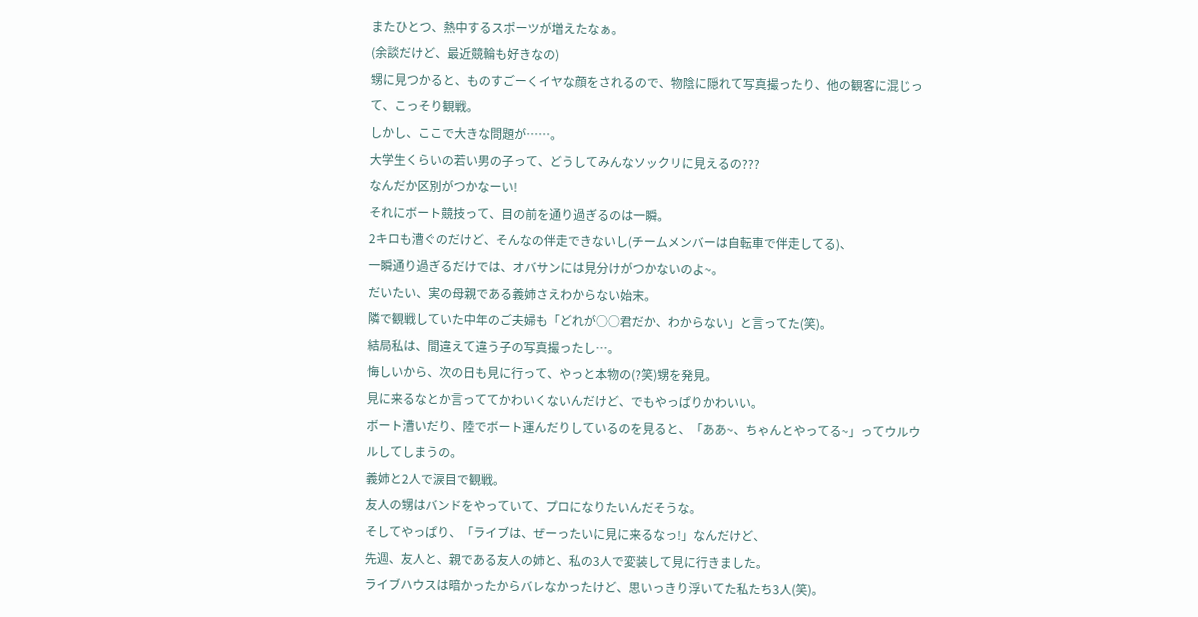またひとつ、熱中するスポーツが増えたなぁ。
(余談だけど、最近競輪も好きなの)
甥に見つかると、ものすごーくイヤな顔をされるので、物陰に隠れて写真撮ったり、他の観客に混じって、こっそり観戦。
しかし、ここで大きな問題が……。
大学生くらいの若い男の子って、どうしてみんなソックリに見えるの???
なんだか区別がつかなーい!
それにボート競技って、目の前を通り過ぎるのは一瞬。
2キロも漕ぐのだけど、そんなの伴走できないし(チームメンバーは自転車で伴走してる)、
一瞬通り過ぎるだけでは、オバサンには見分けがつかないのよ~。
だいたい、実の母親である義姉さえわからない始末。
隣で観戦していた中年のご夫婦も「どれが○○君だか、わからない」と言ってた(笑)。
結局私は、間違えて違う子の写真撮ったし…。
悔しいから、次の日も見に行って、やっと本物の(?笑)甥を発見。
見に来るなとか言っててかわいくないんだけど、でもやっぱりかわいい。
ボート漕いだり、陸でボート運んだりしているのを見ると、「ああ~、ちゃんとやってる~」ってウルウルしてしまうの。
義姉と2人で涙目で観戦。
友人の甥はバンドをやっていて、プロになりたいんだそうな。
そしてやっぱり、「ライブは、ぜーったいに見に来るなっ!」なんだけど、
先週、友人と、親である友人の姉と、私の3人で変装して見に行きました。
ライブハウスは暗かったからバレなかったけど、思いっきり浮いてた私たち3人(笑)。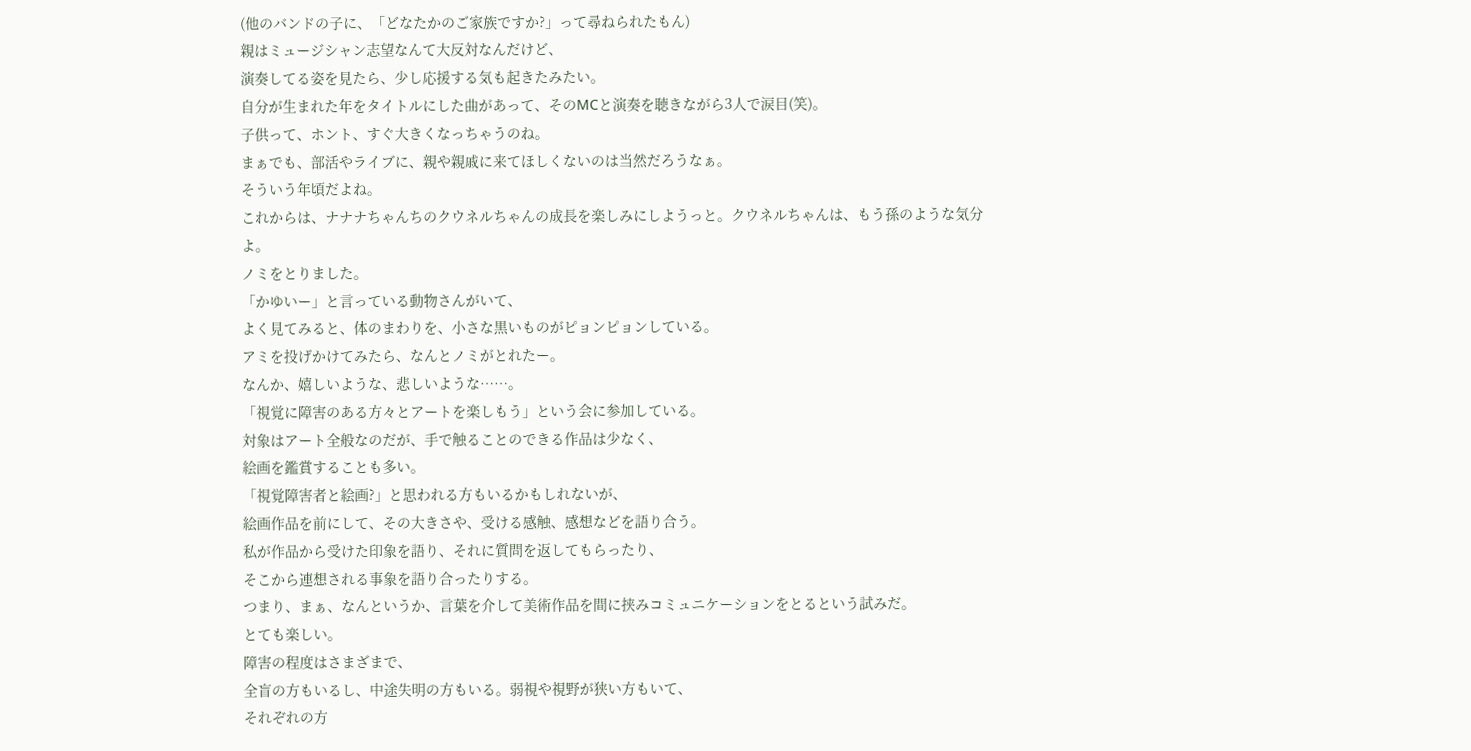(他のバンドの子に、「どなたかのご家族ですか?」って尋ねられたもん)
親はミュージシャン志望なんて大反対なんだけど、
演奏してる姿を見たら、少し応援する気も起きたみたい。
自分が生まれた年をタイトルにした曲があって、そのMCと演奏を聴きながら3人で涙目(笑)。
子供って、ホント、すぐ大きくなっちゃうのね。
まぁでも、部活やライブに、親や親戚に来てほしくないのは当然だろうなぁ。
そういう年頃だよね。
これからは、ナナナちゃんちのクウネルちゃんの成長を楽しみにしようっと。クウネルちゃんは、もう孫のような気分よ。
ノミをとりました。
「かゆいー」と言っている動物さんがいて、
よく見てみると、体のまわりを、小さな黒いものがピョンピョンしている。
アミを投げかけてみたら、なんとノミがとれたー。
なんか、嬉しいような、悲しいような……。
「視覚に障害のある方々とアートを楽しもう」という会に参加している。
対象はアート全般なのだが、手で触ることのできる作品は少なく、
絵画を鑑賞することも多い。
「視覚障害者と絵画?」と思われる方もいるかもしれないが、
絵画作品を前にして、その大きさや、受ける感触、感想などを語り合う。
私が作品から受けた印象を語り、それに質問を返してもらったり、
そこから連想される事象を語り合ったりする。
つまり、まぁ、なんというか、言葉を介して美術作品を間に挟みコミュニケーションをとるという試みだ。
とても楽しい。
障害の程度はさまざまで、
全盲の方もいるし、中途失明の方もいる。弱視や視野が狭い方もいて、
それぞれの方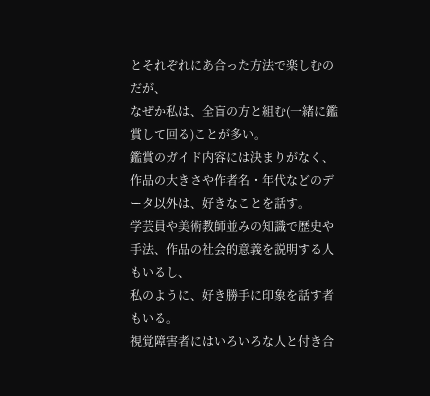とそれぞれにあ合った方法で楽しむのだが、
なぜか私は、全盲の方と組む(一緒に鑑賞して回る)ことが多い。
鑑賞のガイド内容には決まりがなく、
作品の大きさや作者名・年代などのデータ以外は、好きなことを話す。
学芸員や美術教師並みの知識で歴史や手法、作品の社会的意義を説明する人もいるし、
私のように、好き勝手に印象を話す者もいる。
視覚障害者にはいろいろな人と付き合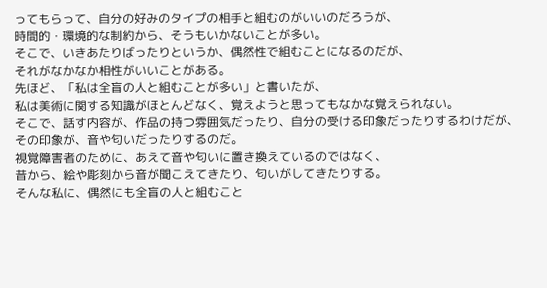ってもらって、自分の好みのタイプの相手と組むのがいいのだろうが、
時間的・環境的な制約から、そうもいかないことが多い。
そこで、いきあたりばったりというか、偶然性で組むことになるのだが、
それがなかなか相性がいいことがある。
先ほど、「私は全盲の人と組むことが多い」と書いたが、
私は美術に関する知識がほとんどなく、覚えようと思ってもなかな覚えられない。
そこで、話す内容が、作品の持つ雰囲気だったり、自分の受ける印象だったりするわけだが、
その印象が、音や匂いだったりするのだ。
視覚障害者のために、あえて音や匂いに置き換えているのではなく、
昔から、絵や彫刻から音が聞こえてきたり、匂いがしてきたりする。
そんな私に、偶然にも全盲の人と組むこと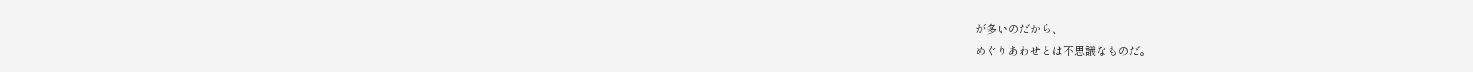が多いのだから、
めぐりあわせとは不思議なものだ。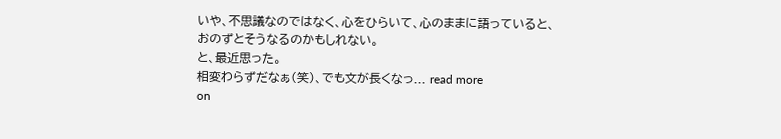いや、不思議なのではなく、心をひらいて、心のままに語っていると、
おのずとそうなるのかもしれない。
と、最近思った。
相変わらずだなぁ(笑)、でも文が長くなっ... read more
on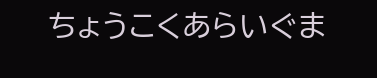ちょうこくあらいぐま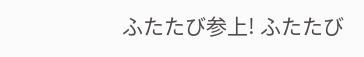ふたたび参上! ふたたび